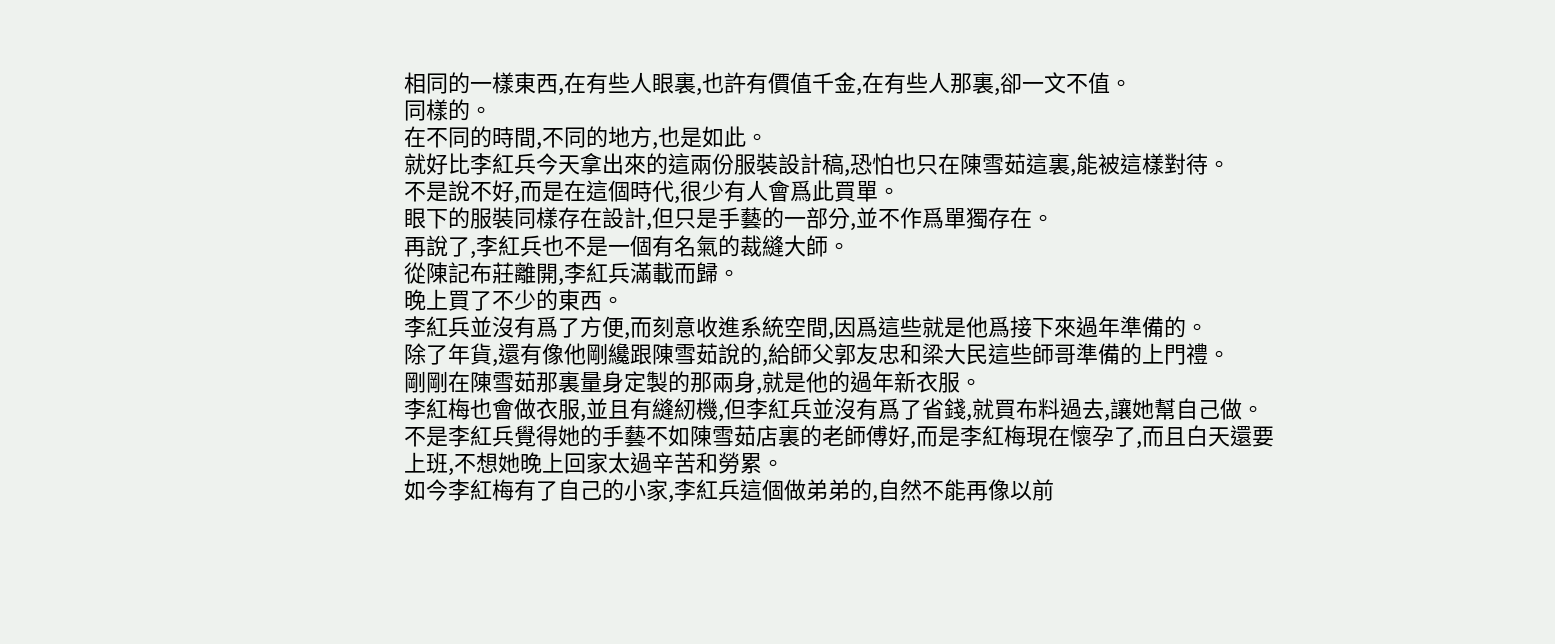相同的一樣東西,在有些人眼裏,也許有價值千金,在有些人那裏,卻一文不值。
同樣的。
在不同的時間,不同的地方,也是如此。
就好比李紅兵今天拿出來的這兩份服裝設計稿,恐怕也只在陳雪茹這裏,能被這樣對待。
不是說不好,而是在這個時代,很少有人會爲此買單。
眼下的服裝同樣存在設計,但只是手藝的一部分,並不作爲單獨存在。
再說了,李紅兵也不是一個有名氣的裁縫大師。
從陳記布莊離開,李紅兵滿載而歸。
晚上買了不少的東西。
李紅兵並沒有爲了方便,而刻意收進系統空間,因爲這些就是他爲接下來過年準備的。
除了年貨,還有像他剛纔跟陳雪茹說的,給師父郭友忠和梁大民這些師哥準備的上門禮。
剛剛在陳雪茹那裏量身定製的那兩身,就是他的過年新衣服。
李紅梅也會做衣服,並且有縫紉機,但李紅兵並沒有爲了省錢,就買布料過去,讓她幫自己做。
不是李紅兵覺得她的手藝不如陳雪茹店裏的老師傅好,而是李紅梅現在懷孕了,而且白天還要上班,不想她晚上回家太過辛苦和勞累。
如今李紅梅有了自己的小家,李紅兵這個做弟弟的,自然不能再像以前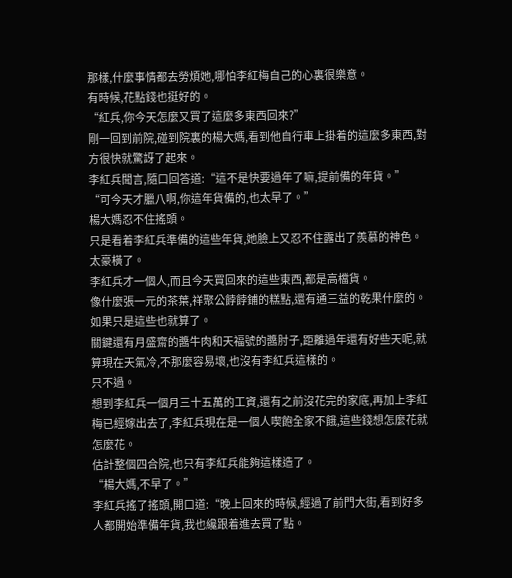那樣,什麼事情都去勞煩她,哪怕李紅梅自己的心裏很樂意。
有時候,花點錢也挺好的。
“紅兵,你今天怎麼又買了這麼多東西回來?”
剛一回到前院,碰到院裏的楊大媽,看到他自行車上掛着的這麼多東西,對方很快就驚訝了起來。
李紅兵聞言,隨口回答道:“這不是快要過年了嘛,提前備的年貨。”
“可今天才臘八啊,你這年貨備的,也太早了。”
楊大媽忍不住搖頭。
只是看着李紅兵準備的這些年貨,她臉上又忍不住露出了羨慕的神色。
太豪橫了。
李紅兵才一個人,而且今天買回來的這些東西,都是高檔貨。
像什麼張一元的茶葉,祥聚公餑餑鋪的糕點,還有通三益的乾果什麼的。
如果只是這些也就算了。
關鍵還有月盛齋的醬牛肉和天福號的醬肘子,距離過年還有好些天呢,就算現在天氣冷,不那麼容易壞,也沒有李紅兵這樣的。
只不過。
想到李紅兵一個月三十五萬的工資,還有之前沒花完的家底,再加上李紅梅已經嫁出去了,李紅兵現在是一個人喫飽全家不餓,這些錢想怎麼花就怎麼花。
估計整個四合院,也只有李紅兵能夠這樣造了。
“楊大媽,不早了。”
李紅兵搖了搖頭,開口道:“晚上回來的時候,經過了前門大街,看到好多人都開始準備年貨,我也纔跟着進去買了點。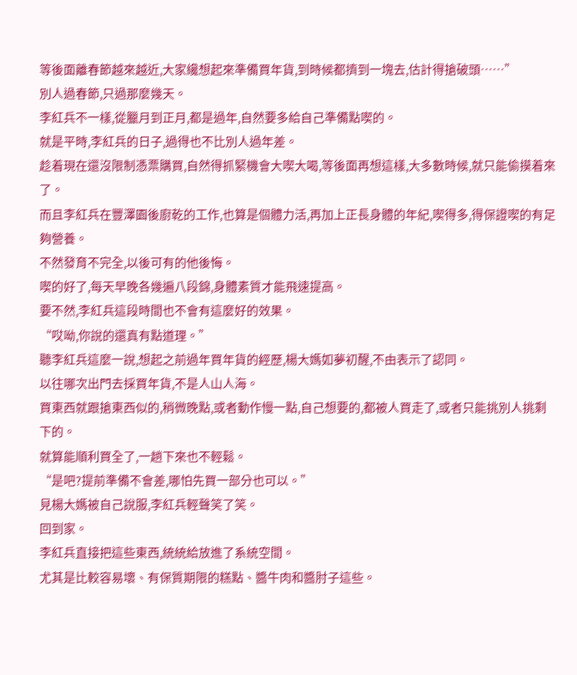等後面離春節越來越近,大家纔想起來準備買年貨,到時候都擠到一塊去,估計得搶破頭……”
別人過春節,只過那麼幾天。
李紅兵不一樣,從臘月到正月,都是過年,自然要多給自己準備點喫的。
就是平時,李紅兵的日子,過得也不比別人過年差。
趁着現在還沒限制憑票購買,自然得抓緊機會大喫大喝,等後面再想這樣,大多數時候,就只能偷摸着來了。
而且李紅兵在豐澤園後廚乾的工作,也算是個體力活,再加上正長身體的年紀,喫得多,得保證喫的有足夠營養。
不然發育不完全,以後可有的他後悔。
喫的好了,每天早晚各幾遍八段錦,身體素質才能飛速提高。
要不然,李紅兵這段時間也不會有這麼好的效果。
“哎呦,你說的還真有點道理。”
聽李紅兵這麼一說,想起之前過年買年貨的經歷,楊大媽如夢初醒,不由表示了認同。
以往哪次出門去採買年貨,不是人山人海。
買東西就跟搶東西似的,稍微晚點,或者動作慢一點,自己想要的,都被人買走了,或者只能挑別人挑剩下的。
就算能順利買全了,一趟下來也不輕鬆。
“是吧?提前準備不會差,哪怕先買一部分也可以。”
見楊大媽被自己說服,李紅兵輕聲笑了笑。
回到家。
李紅兵直接把這些東西,統統給放進了系統空間。
尤其是比較容易壞、有保質期限的糕點、醬牛肉和醬肘子這些。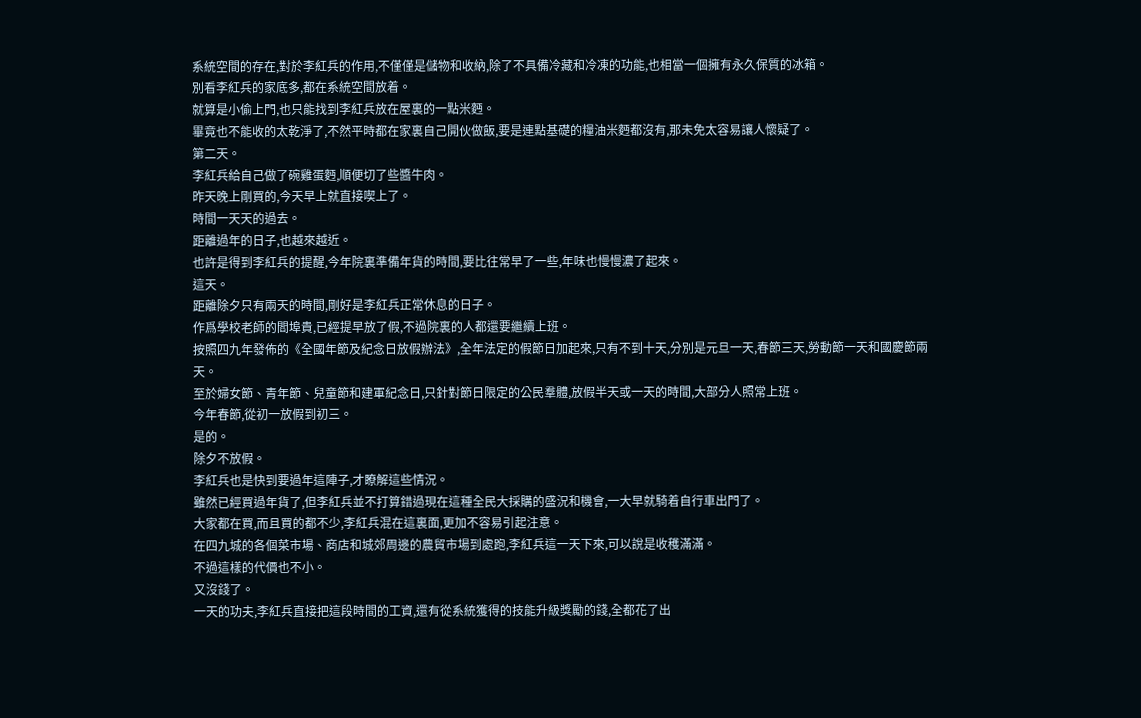系統空間的存在,對於李紅兵的作用,不僅僅是儲物和收納,除了不具備冷藏和冷凍的功能,也相當一個擁有永久保質的冰箱。
別看李紅兵的家底多,都在系統空間放着。
就算是小偷上門,也只能找到李紅兵放在屋裏的一點米麪。
畢竟也不能收的太乾淨了,不然平時都在家裏自己開伙做飯,要是連點基礎的糧油米麪都沒有,那未免太容易讓人懷疑了。
第二天。
李紅兵給自己做了碗雞蛋麪,順便切了些醬牛肉。
昨天晚上剛買的,今天早上就直接喫上了。
時間一天天的過去。
距離過年的日子,也越來越近。
也許是得到李紅兵的提醒,今年院裏準備年貨的時間,要比往常早了一些,年味也慢慢濃了起來。
這天。
距離除夕只有兩天的時間,剛好是李紅兵正常休息的日子。
作爲學校老師的閻埠貴,已經提早放了假,不過院裏的人都還要繼續上班。
按照四九年發佈的《全國年節及紀念日放假辦法》,全年法定的假節日加起來,只有不到十天,分別是元旦一天,春節三天,勞動節一天和國慶節兩天。
至於婦女節、青年節、兒童節和建軍紀念日,只針對節日限定的公民羣體,放假半天或一天的時間,大部分人照常上班。
今年春節,從初一放假到初三。
是的。
除夕不放假。
李紅兵也是快到要過年這陣子,才瞭解這些情況。
雖然已經買過年貨了,但李紅兵並不打算錯過現在這種全民大採購的盛況和機會,一大早就騎着自行車出門了。
大家都在買,而且買的都不少,李紅兵混在這裏面,更加不容易引起注意。
在四九城的各個菜市場、商店和城郊周邊的農貿市場到處跑,李紅兵這一天下來,可以說是收穫滿滿。
不過這樣的代價也不小。
又沒錢了。
一天的功夫,李紅兵直接把這段時間的工資,還有從系統獲得的技能升級獎勵的錢,全都花了出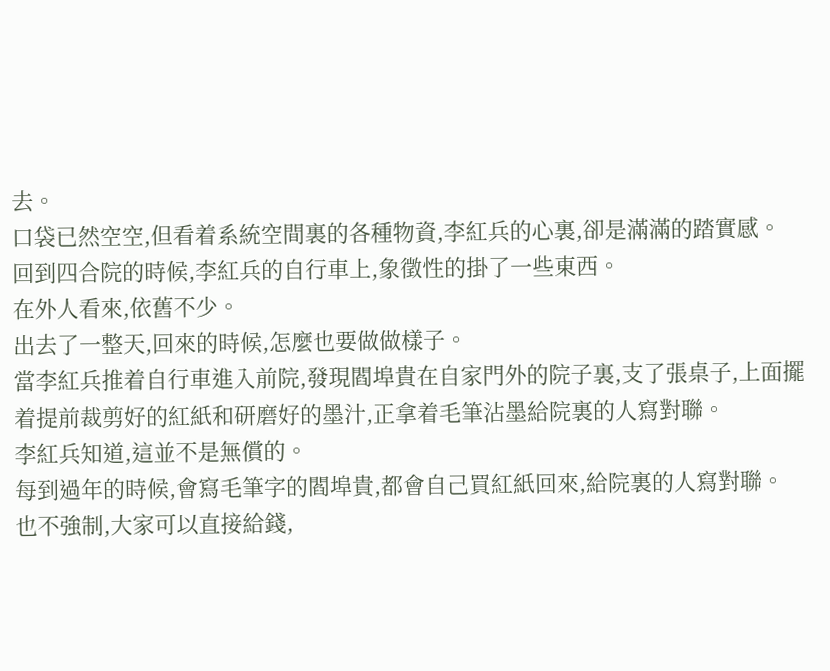去。
口袋已然空空,但看着系統空間裏的各種物資,李紅兵的心裏,卻是滿滿的踏實感。
回到四合院的時候,李紅兵的自行車上,象徵性的掛了一些東西。
在外人看來,依舊不少。
出去了一整天,回來的時候,怎麼也要做做樣子。
當李紅兵推着自行車進入前院,發現閻埠貴在自家門外的院子裏,支了張桌子,上面擺着提前裁剪好的紅紙和研磨好的墨汁,正拿着毛筆沾墨給院裏的人寫對聯。
李紅兵知道,這並不是無償的。
每到過年的時候,會寫毛筆字的閻埠貴,都會自己買紅紙回來,給院裏的人寫對聯。
也不強制,大家可以直接給錢,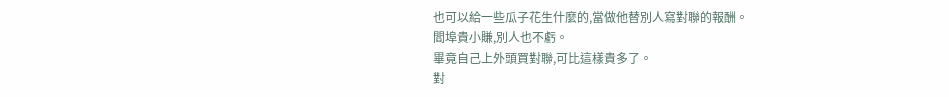也可以給一些瓜子花生什麼的,當做他替別人寫對聯的報酬。
閻埠貴小賺,別人也不虧。
畢竟自己上外頭買對聯,可比這樣貴多了。
對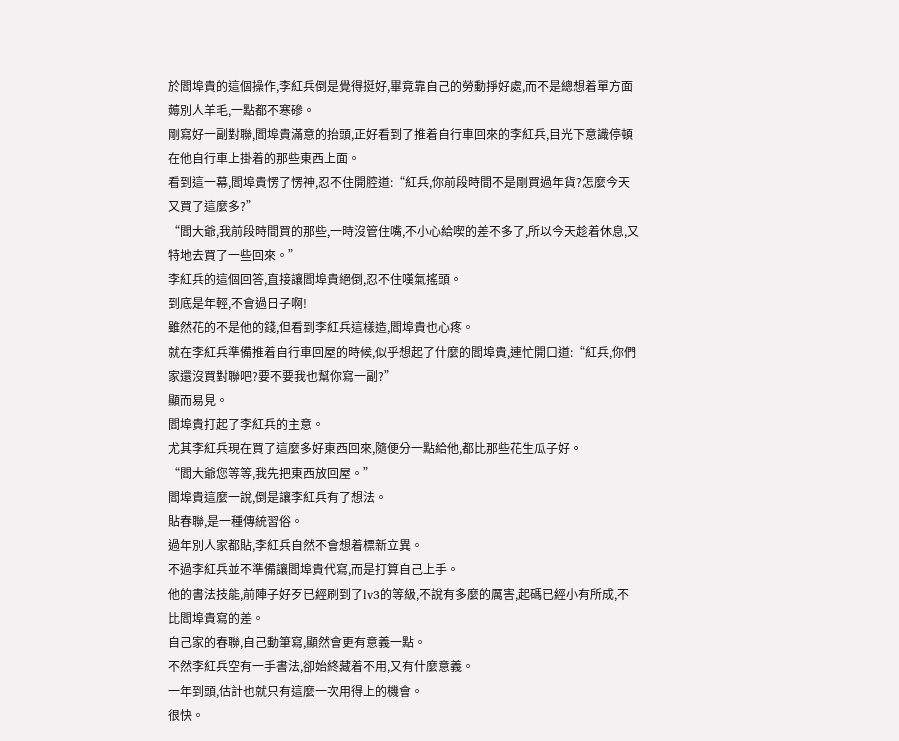於閻埠貴的這個操作,李紅兵倒是覺得挺好,畢竟靠自己的勞動掙好處,而不是總想着單方面薅別人羊毛,一點都不寒磣。
剛寫好一副對聯,閻埠貴滿意的抬頭,正好看到了推着自行車回來的李紅兵,目光下意識停頓在他自行車上掛着的那些東西上面。
看到這一幕,閻埠貴愣了愣神,忍不住開腔道:“紅兵,你前段時間不是剛買過年貨?怎麼今天又買了這麼多?”
“閻大爺,我前段時間買的那些,一時沒管住嘴,不小心給喫的差不多了,所以今天趁着休息,又特地去買了一些回來。”
李紅兵的這個回答,直接讓閻埠貴絕倒,忍不住嘆氣搖頭。
到底是年輕,不會過日子啊!
雖然花的不是他的錢,但看到李紅兵這樣造,閻埠貴也心疼。
就在李紅兵準備推着自行車回屋的時候,似乎想起了什麼的閻埠貴,連忙開口道:“紅兵,你們家還沒買對聯吧?要不要我也幫你寫一副?”
顯而易見。
閻埠貴打起了李紅兵的主意。
尤其李紅兵現在買了這麼多好東西回來,隨便分一點給他,都比那些花生瓜子好。
“閻大爺您等等,我先把東西放回屋。”
閻埠貴這麼一說,倒是讓李紅兵有了想法。
貼春聯,是一種傳統習俗。
過年別人家都貼,李紅兵自然不會想着標新立異。
不過李紅兵並不準備讓閻埠貴代寫,而是打算自己上手。
他的書法技能,前陣子好歹已經刷到了lv3的等級,不說有多麼的厲害,起碼已經小有所成,不比閻埠貴寫的差。
自己家的春聯,自己動筆寫,顯然會更有意義一點。
不然李紅兵空有一手書法,卻始終藏着不用,又有什麼意義。
一年到頭,估計也就只有這麼一次用得上的機會。
很快。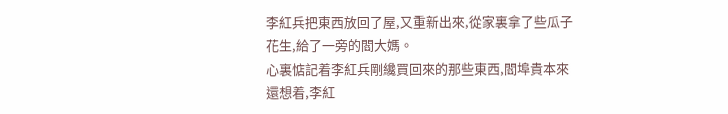李紅兵把東西放回了屋,又重新出來,從家裏拿了些瓜子花生,給了一旁的閻大媽。
心裏惦記着李紅兵剛纔買回來的那些東西,閻埠貴本來還想着,李紅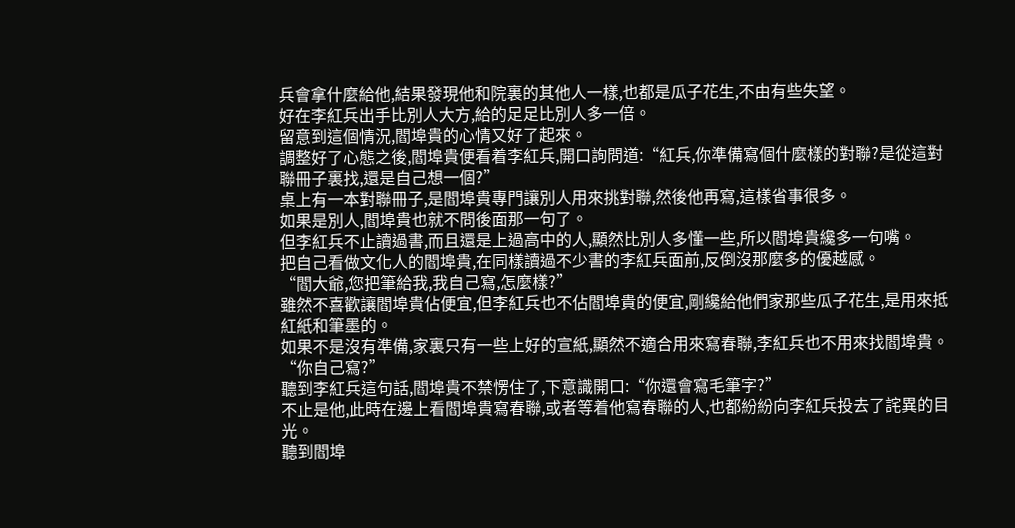兵會拿什麼給他,結果發現他和院裏的其他人一樣,也都是瓜子花生,不由有些失望。
好在李紅兵出手比別人大方,給的足足比別人多一倍。
留意到這個情況,閻埠貴的心情又好了起來。
調整好了心態之後,閻埠貴便看着李紅兵,開口詢問道:“紅兵,你準備寫個什麼樣的對聯?是從這對聯冊子裏找,還是自己想一個?”
桌上有一本對聯冊子,是閻埠貴專門讓別人用來挑對聯,然後他再寫,這樣省事很多。
如果是別人,閻埠貴也就不問後面那一句了。
但李紅兵不止讀過書,而且還是上過高中的人,顯然比別人多懂一些,所以閻埠貴纔多一句嘴。
把自己看做文化人的閻埠貴,在同樣讀過不少書的李紅兵面前,反倒沒那麼多的優越感。
“閻大爺,您把筆給我,我自己寫,怎麼樣?”
雖然不喜歡讓閻埠貴佔便宜,但李紅兵也不佔閻埠貴的便宜,剛纔給他們家那些瓜子花生,是用來抵紅紙和筆墨的。
如果不是沒有準備,家裏只有一些上好的宣紙,顯然不適合用來寫春聯,李紅兵也不用來找閻埠貴。
“你自己寫?”
聽到李紅兵這句話,閻埠貴不禁愣住了,下意識開口:“你還會寫毛筆字?”
不止是他,此時在邊上看閻埠貴寫春聯,或者等着他寫春聯的人,也都紛紛向李紅兵投去了詫異的目光。
聽到閻埠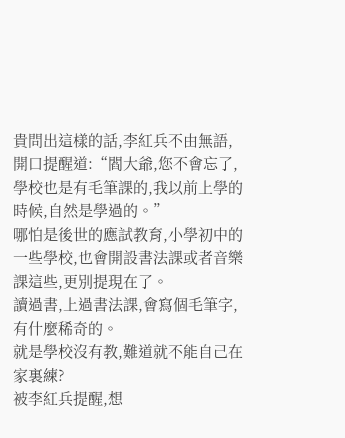貴問出這樣的話,李紅兵不由無語,開口提醒道:“閻大爺,您不會忘了,學校也是有毛筆課的,我以前上學的時候,自然是學過的。”
哪怕是後世的應試教育,小學初中的一些學校,也會開設書法課或者音樂課這些,更別提現在了。
讀過書,上過書法課,會寫個毛筆字,有什麼稀奇的。
就是學校沒有教,難道就不能自己在家裏練?
被李紅兵提醒,想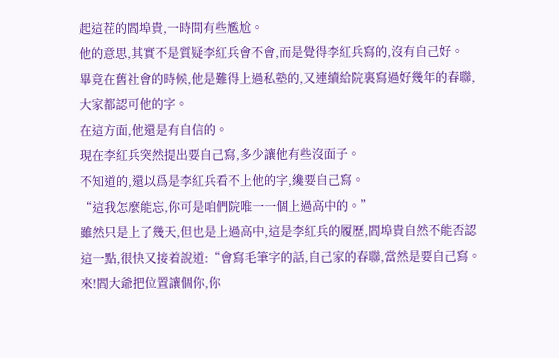起這茬的閻埠貴,一時間有些尷尬。
他的意思,其實不是質疑李紅兵會不會,而是覺得李紅兵寫的,沒有自己好。
畢竟在舊社會的時候,他是難得上過私塾的,又連續給院裏寫過好幾年的春聯,大家都認可他的字。
在這方面,他還是有自信的。
現在李紅兵突然提出要自己寫,多少讓他有些沒面子。
不知道的,還以爲是李紅兵看不上他的字,纔要自己寫。
“這我怎麼能忘,你可是咱們院唯一一個上過高中的。”
雖然只是上了幾天,但也是上過高中,這是李紅兵的履歷,閻埠貴自然不能否認這一點,很快又接着說道:“會寫毛筆字的話,自己家的春聯,當然是要自己寫。
來!閻大爺把位置讓個你,你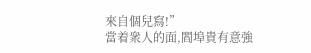來自個兒寫!”
當着衆人的面,閻埠貴有意強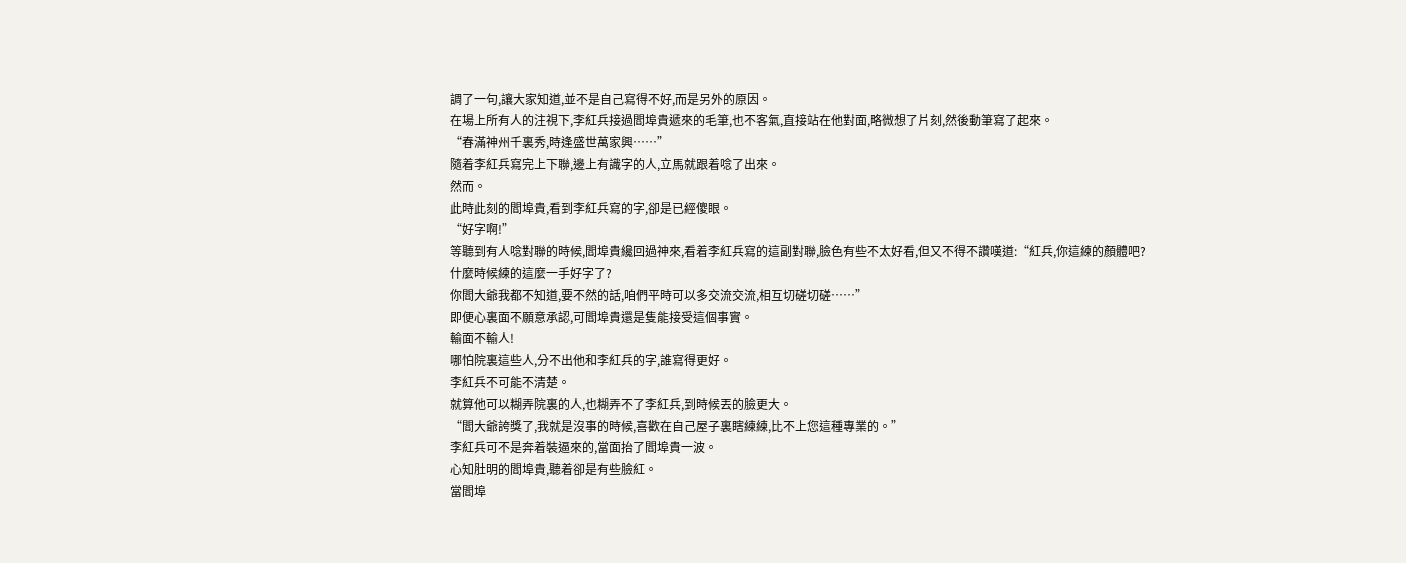調了一句,讓大家知道,並不是自己寫得不好,而是另外的原因。
在場上所有人的注視下,李紅兵接過閻埠貴遞來的毛筆,也不客氣,直接站在他對面,略微想了片刻,然後動筆寫了起來。
“春滿神州千裏秀,時逢盛世萬家興……”
隨着李紅兵寫完上下聯,邊上有識字的人,立馬就跟着唸了出來。
然而。
此時此刻的閻埠貴,看到李紅兵寫的字,卻是已經傻眼。
“好字啊!”
等聽到有人唸對聯的時候,閻埠貴纔回過神來,看着李紅兵寫的這副對聯,臉色有些不太好看,但又不得不讚嘆道:“紅兵,你這練的顏體吧?
什麼時候練的這麼一手好字了?
你閻大爺我都不知道,要不然的話,咱們平時可以多交流交流,相互切磋切磋……”
即便心裏面不願意承認,可閻埠貴還是隻能接受這個事實。
輸面不輸人!
哪怕院裏這些人,分不出他和李紅兵的字,誰寫得更好。
李紅兵不可能不清楚。
就算他可以糊弄院裏的人,也糊弄不了李紅兵,到時候丟的臉更大。
“閻大爺誇獎了,我就是沒事的時候,喜歡在自己屋子裏瞎練練,比不上您這種專業的。”
李紅兵可不是奔着裝逼來的,當面抬了閻埠貴一波。
心知肚明的閻埠貴,聽着卻是有些臉紅。
當閻埠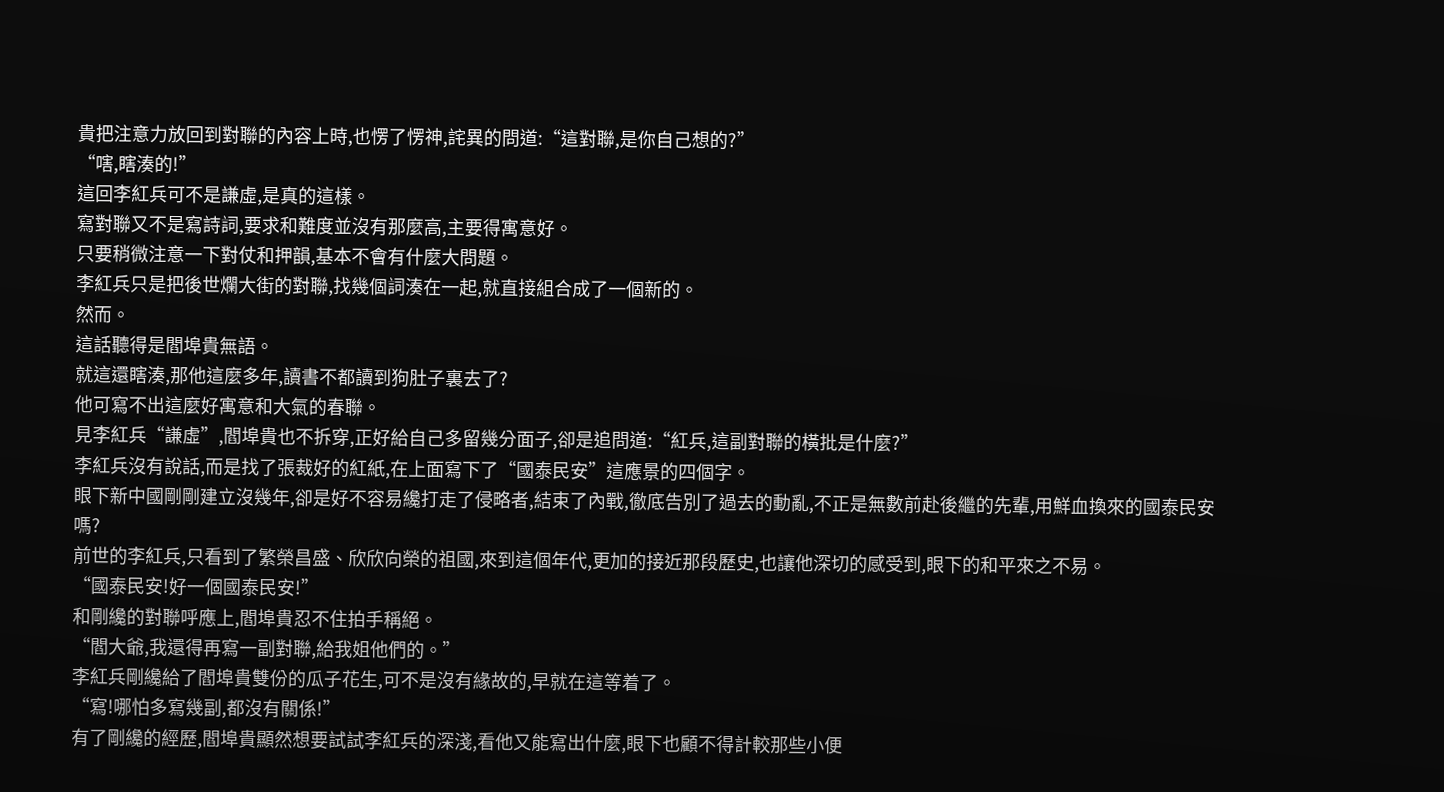貴把注意力放回到對聯的內容上時,也愣了愣神,詫異的問道:“這對聯,是你自己想的?”
“嗐,瞎湊的!”
這回李紅兵可不是謙虛,是真的這樣。
寫對聯又不是寫詩詞,要求和難度並沒有那麼高,主要得寓意好。
只要稍微注意一下對仗和押韻,基本不會有什麼大問題。
李紅兵只是把後世爛大街的對聯,找幾個詞湊在一起,就直接組合成了一個新的。
然而。
這話聽得是閻埠貴無語。
就這還瞎湊,那他這麼多年,讀書不都讀到狗肚子裏去了?
他可寫不出這麼好寓意和大氣的春聯。
見李紅兵“謙虛”,閻埠貴也不拆穿,正好給自己多留幾分面子,卻是追問道:“紅兵,這副對聯的橫批是什麼?”
李紅兵沒有說話,而是找了張裁好的紅紙,在上面寫下了“國泰民安”這應景的四個字。
眼下新中國剛剛建立沒幾年,卻是好不容易纔打走了侵略者,結束了內戰,徹底告別了過去的動亂,不正是無數前赴後繼的先輩,用鮮血換來的國泰民安嗎?
前世的李紅兵,只看到了繁榮昌盛、欣欣向榮的祖國,來到這個年代,更加的接近那段歷史,也讓他深切的感受到,眼下的和平來之不易。
“國泰民安!好一個國泰民安!”
和剛纔的對聯呼應上,閻埠貴忍不住拍手稱絕。
“閻大爺,我還得再寫一副對聯,給我姐他們的。”
李紅兵剛纔給了閻埠貴雙份的瓜子花生,可不是沒有緣故的,早就在這等着了。
“寫!哪怕多寫幾副,都沒有關係!”
有了剛纔的經歷,閻埠貴顯然想要試試李紅兵的深淺,看他又能寫出什麼,眼下也顧不得計較那些小便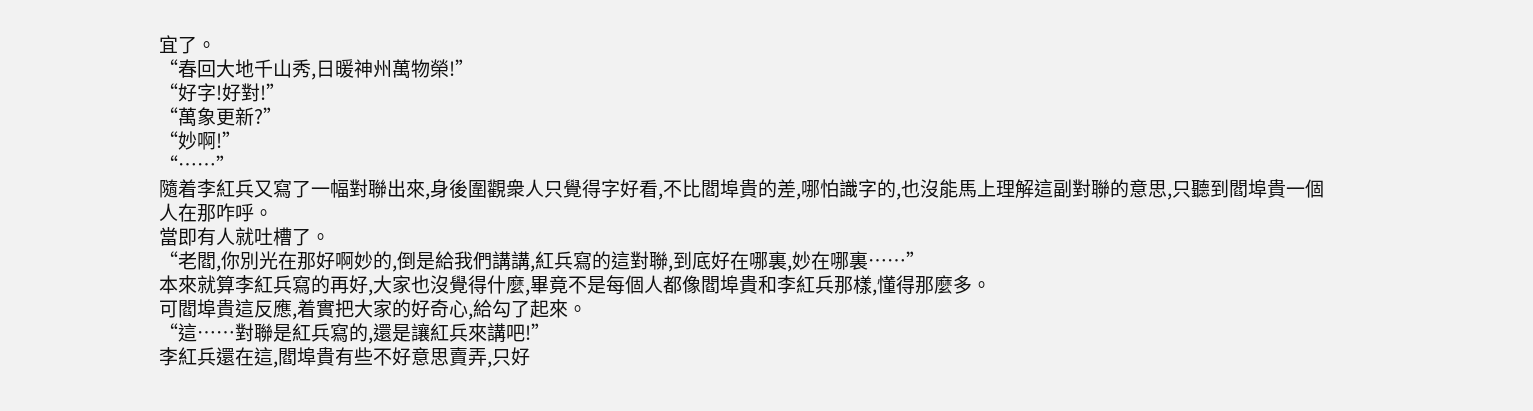宜了。
“春回大地千山秀,日暖神州萬物榮!”
“好字!好對!”
“萬象更新?”
“妙啊!”
“……”
隨着李紅兵又寫了一幅對聯出來,身後圍觀衆人只覺得字好看,不比閻埠貴的差,哪怕識字的,也沒能馬上理解這副對聯的意思,只聽到閻埠貴一個人在那咋呼。
當即有人就吐槽了。
“老閻,你別光在那好啊妙的,倒是給我們講講,紅兵寫的這對聯,到底好在哪裏,妙在哪裏……”
本來就算李紅兵寫的再好,大家也沒覺得什麼,畢竟不是每個人都像閻埠貴和李紅兵那樣,懂得那麼多。
可閻埠貴這反應,着實把大家的好奇心,給勾了起來。
“這……對聯是紅兵寫的,還是讓紅兵來講吧!”
李紅兵還在這,閻埠貴有些不好意思賣弄,只好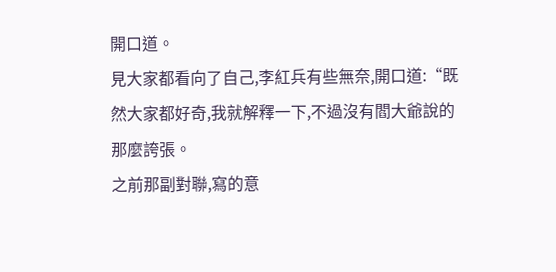開口道。
見大家都看向了自己,李紅兵有些無奈,開口道:“既然大家都好奇,我就解釋一下,不過沒有閻大爺說的那麼誇張。
之前那副對聯,寫的意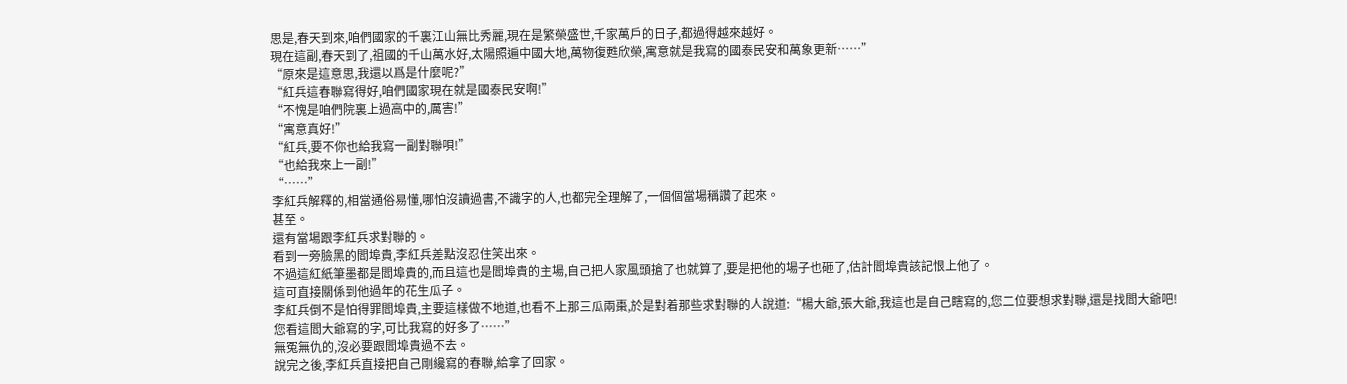思是,春天到來,咱們國家的千裏江山無比秀麗,現在是繁榮盛世,千家萬戶的日子,都過得越來越好。
現在這副,春天到了,祖國的千山萬水好,太陽照遍中國大地,萬物復甦欣榮,寓意就是我寫的國泰民安和萬象更新……”
“原來是這意思,我還以爲是什麼呢?”
“紅兵這春聯寫得好,咱們國家現在就是國泰民安啊!”
“不愧是咱們院裏上過高中的,厲害!”
“寓意真好!”
“紅兵,要不你也給我寫一副對聯唄!”
“也給我來上一副!”
“……”
李紅兵解釋的,相當通俗易懂,哪怕沒讀過書,不識字的人,也都完全理解了,一個個當場稱讚了起來。
甚至。
還有當場跟李紅兵求對聯的。
看到一旁臉黑的閻埠貴,李紅兵差點沒忍住笑出來。
不過這紅紙筆墨都是閻埠貴的,而且這也是閻埠貴的主場,自己把人家風頭搶了也就算了,要是把他的場子也砸了,估計閻埠貴該記恨上他了。
這可直接關係到他過年的花生瓜子。
李紅兵倒不是怕得罪閻埠貴,主要這樣做不地道,也看不上那三瓜兩棗,於是對着那些求對聯的人說道:“楊大爺,張大爺,我這也是自己瞎寫的,您二位要想求對聯,還是找閻大爺吧!
您看這閻大爺寫的字,可比我寫的好多了……”
無冤無仇的,沒必要跟閻埠貴過不去。
說完之後,李紅兵直接把自己剛纔寫的春聯,給拿了回家。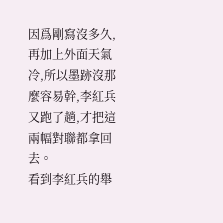因爲剛寫沒多久,再加上外面天氣冷,所以墨跡沒那麼容易幹,李紅兵又跑了趟,才把這兩幅對聯都拿回去。
看到李紅兵的舉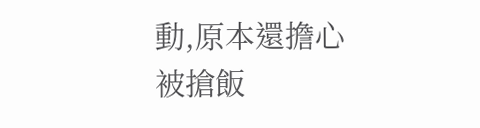動,原本還擔心被搶飯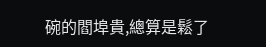碗的閻埠貴,總算是鬆了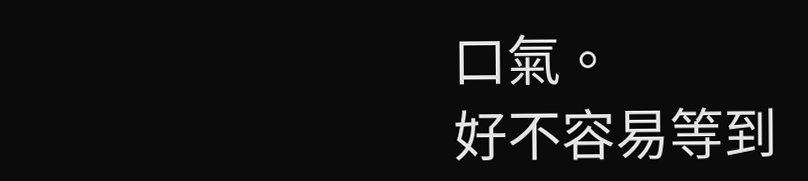口氣。
好不容易等到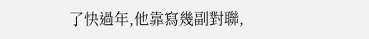了快過年,他靠寫幾副對聯,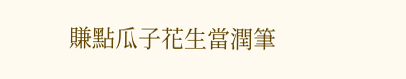賺點瓜子花生當潤筆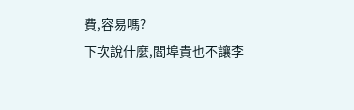費,容易嗎?
下次說什麼,閻埠貴也不讓李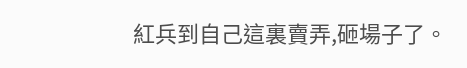紅兵到自己這裏賣弄,砸場子了。